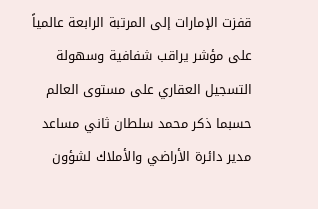قفزت الإمارات إلى المرتبة الرابعة عالمياً على مؤشر يراقب شفافية وسهولة التسجيل العقاري على مستوى العالم حسبما ذكر محمد سلطان ثاني مساعد مدير دائرة الأراضي والأملاك لشؤون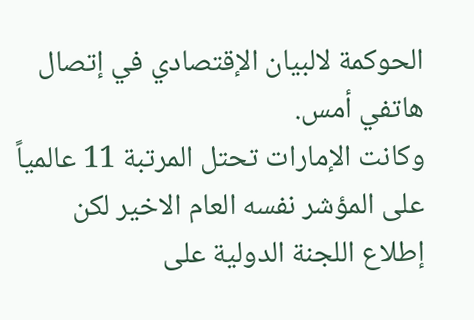الحوكمة لالبيان الإقتصادي في إتصال هاتفي أمس.
وكانت الإمارات تحتل المرتبة 11 عالمياً على المؤشر نفسه العام الاخير لكن إطلاع اللجنة الدولية على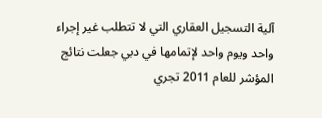آلية التسجيل العقاري التي لا تتطلب غير إجراء واحد ويوم واحد لإتمامها في دبي جعلت نتائج المؤشر للعام 2011 تجري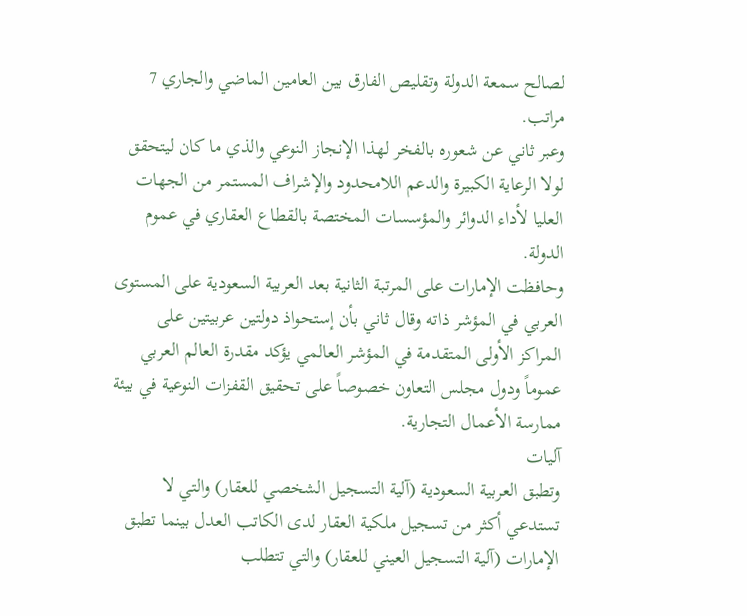لصالح سمعة الدولة وتقليص الفارق بين العامين الماضي والجاري 7 مراتب.
وعبر ثاني عن شعوره بالفخر لهذا الإنجاز النوعي والذي ما كان ليتحقق لولا الرعاية الكبيرة والدعم اللامحدود والإشراف المستمر من الجهات العليا لأداء الدوائر والمؤسسات المختصة بالقطاع العقاري في عموم الدولة.
وحافظت الإمارات على المرتبة الثانية بعد العربية السعودية على المستوى العربي في المؤشر ذاته وقال ثاني بأن إستحواذ دولتين عربيتين على المراكز الأولى المتقدمة في المؤشر العالمي يؤكد مقدرة العالم العربي عموماً ودول مجلس التعاون خصوصاً على تحقيق القفزات النوعية في بيئة ممارسة الأعمال التجارية.
آليات
وتطبق العربية السعودية (آلية التسجيل الشخصي للعقار) والتي لا تستدعي أكثر من تسجيل ملكية العقار لدى الكاتب العدل بينما تطبق الإمارات (آلية التسجيل العيني للعقار) والتي تتطلب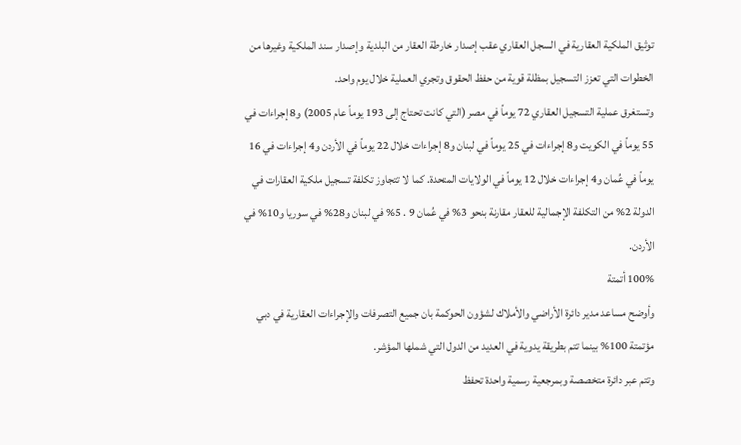توثيق الملكية العقارية في السجل العقاري عقب إصدار خارطة العقار من البلدية وإصدار سند الملكية وغيرها من الخطوات التي تعزز التسجيل بمظلة قوية من حفظ الحقوق وتجري العملية خلال يوم واحد.
وتستغرق عملية التسجيل العقاري 72 يوماً في مصر (التي كانت تحتاج إلى 193 يوماً عام 2005) و8 إجراءات في 55 يوماً في الكويت و8 إجراءات في 25 يوماً في لبنان و8 إجراءات خلال 22 يوماً في الأردن و4 إجراءات في 16 يوماً في عُمان و4 إجراءات خلال 12 يوماً في الولايات المتحدة. كما لا تتجاوز تكلفة تسجيل ملكية العقارات في الدولة 2% من التكلفة الإجمالية للعقار مقارنة بنحو 3% في عُمان 9 . 5% في لبنان و28% في سوريا و10% في الأردن.
100% أتمتة
وأوضح مساعد مدير دائرة الأراضي والأملاك لشؤون الحوكمة بان جميع التصرفات والإجراءات العقارية في دبي مؤتمتة 100% بينما تتم بطريقة يدوية في العديد من الدول التي شملها المؤشر.
وتتم عبر دائرة متخصصة وبمرجعية رسمية واحدة تحفظ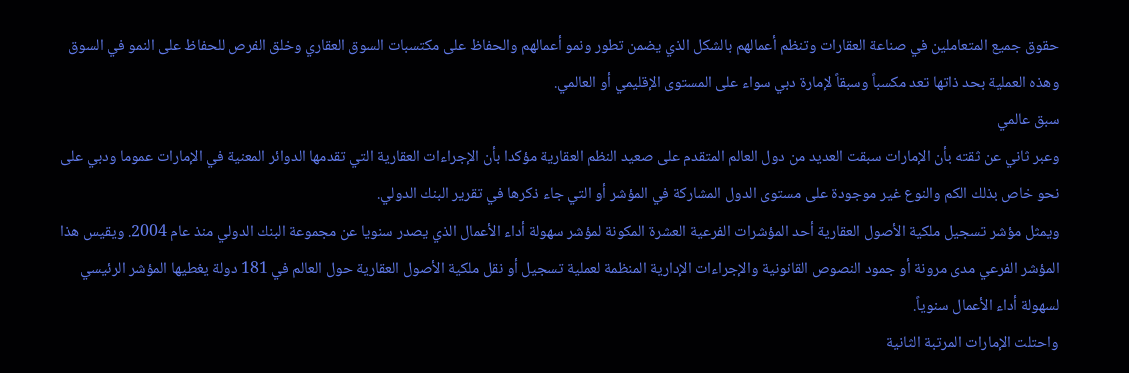حقوق جميع المتعاملين في صناعة العقارات وتنظم أعمالهم بالشكل الذي يضمن تطور ونمو أعمالهم والحفاظ على مكتسبات السوق العقاري وخلق الفرص للحفاظ على النمو في السوق وهذه العملية بحد ذاتها تعد مكسباً وسبقاً لإمارة دبي سواء على المستوى الإقليمي أو العالمي.
سبق عالمي
وعبر ثاني عن ثقته بأن الإمارات سبقت العديد من دول العالم المتقدم على صعيد النظم العقارية مؤكدا بأن الإجراءات العقارية التي تقدمها الدوائر المعنية في الإمارات عموما ودبي على نحو خاص بذلك الكم والنوع غير موجودة على مستوى الدول المشاركة في المؤشر أو التي جاء ذكرها في تقرير البنك الدولي.
ويمثل مؤشر تسجيل ملكية الأصول العقارية أحد المؤشرات الفرعية العشرة المكونة لمؤشر سهولة أداء الأعمال الذي يصدر سنويا عن مجموعة البنك الدولي منذ عام 2004. ويقيس هذا المؤشر الفرعي مدى مرونة أو جمود النصوص القانونية والإجراءات الإدارية المنظمة لعملية تسجيل أو نقل ملكية الأصول العقارية حول العالم في 181 دولة يغطيها المؤشر الرئيسي لسهولة أداء الأعمال سنوياً.
واحتلت الإمارات المرتبة الثانية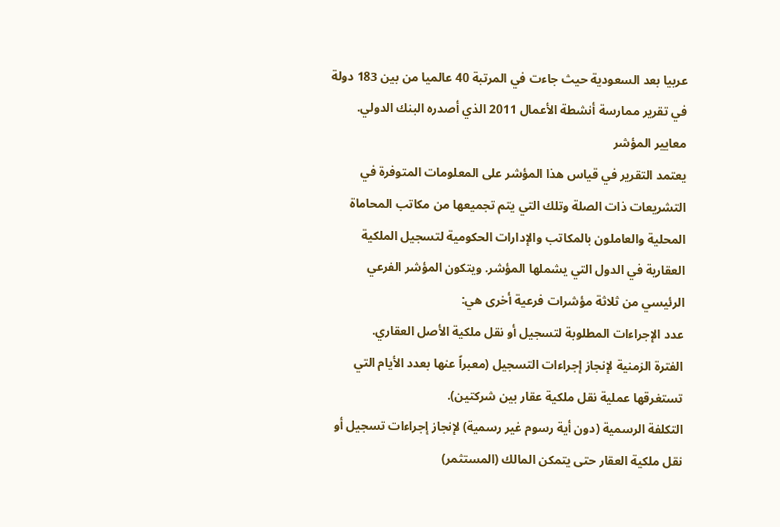عربيا بعد السعودية حيث جاءت في المرتبة 40 عالميا من بين 183 دولة في تقرير ممارسة أنشطة الأعمال 2011 الذي أصدره البنك الدولي.
معايير المؤشر
يعتمد التقرير في قياس هذا المؤشر على المعلومات المتوفرة في التشريعات ذات الصلة وتلك التي يتم تجميعها من مكاتب المحاماة المحلية والعاملون بالمكاتب والإدارات الحكومية لتسجيل الملكية العقارية في الدول التي يشملها المؤشر. ويتكون المؤشر الفرعي الرئيسي من ثلاثة مؤشرات فرعية أخرى هي:
عدد الإجراءات المطلوبة لتسجيل أو نقل ملكية الأصل العقاري.
الفترة الزمنية لإنجاز إجراءات التسجيل (معبراً عنها بعدد الأيام التي تستغرقها عملية نقل ملكية عقار بين شركتين).
التكلفة الرسمية (دون أية رسوم غير رسمية) لإنجاز إجراءات تسجيل أو نقل ملكية العقار حتى يتمكن المالك (المستثمر)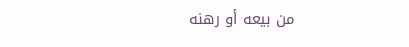من بيعه أو رهنه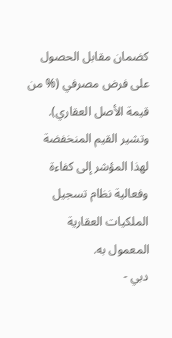كضمان مقابل الحصول على فرض مصرفي (% من قيمة الأصل العقاري). وتشير القيم المنخفضة لهذا المؤشر إلى كفاءة وفعالية نظام تسجيل الملكيات العقارية المعمول به.
دبي -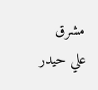مشرق علي حيدر